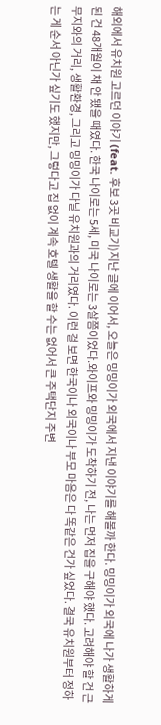해외에서 유치원 고르던 이야기 (feat. 후보 3곳 비교기)지난 글에 이어서, 오늘은 밍밍이가 외국에서 지낸 이야기를 해볼까 한다. 밍밍이가 외국에 나가 생활하게 된 건 48개월이 채 안 됐을 때였다. 한국 나이로는 5세, 미국 나이로는 3살쯤이었다.와이프와 밍밍이가 도착하기 전, 나는 먼저 집을 구해야 했다. 고려해야 할 건 근무지와의 거리, 생활환경, 그리고 밍밍이가 다닐 유치원과의 거리였다. 이런 걸 보면 한국이나 외국이나 부모 마음은 다 똑같은 건가 싶었다. 결국 유치원부터 정하는 게 순서 아닌가 싶기도 했지만, 그렇다고 집 없이 계속 호텔 생활을 할 수는 없어서 큰 주택단지 주변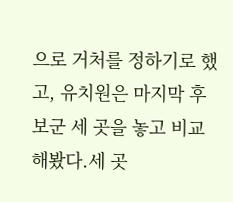으로 거처를 정하기로 했고, 유치원은 마지막 후보군 세 곳을 놓고 비교해봤다.세 곳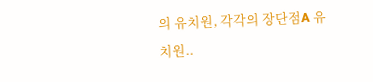의 유치원, 각각의 장단점A 유치원..